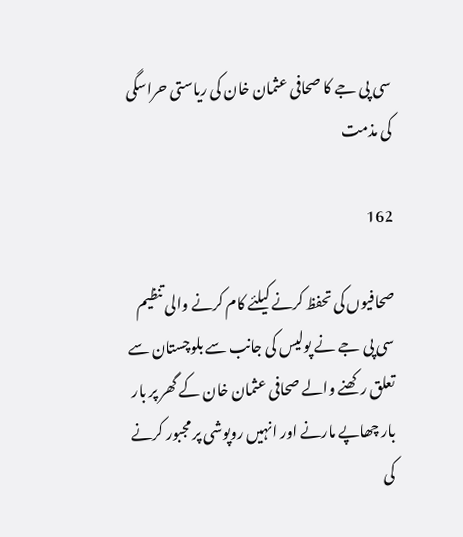سی پی جے کا صحافی عثمان خان کی ریاستی حراسگی کی مذمت

162

صحافیوں کی تحفظ کرنے کیلئے کام کرنے والی تنظیم سی پی جے نے پولیس کی جانب سے بلوچستان سے تعلق رکھنے والے صحافی عثمان خان کے گھر پر بار بار چھاپے مارنے اور انہیں روپوشی پر مجبور کرنے کی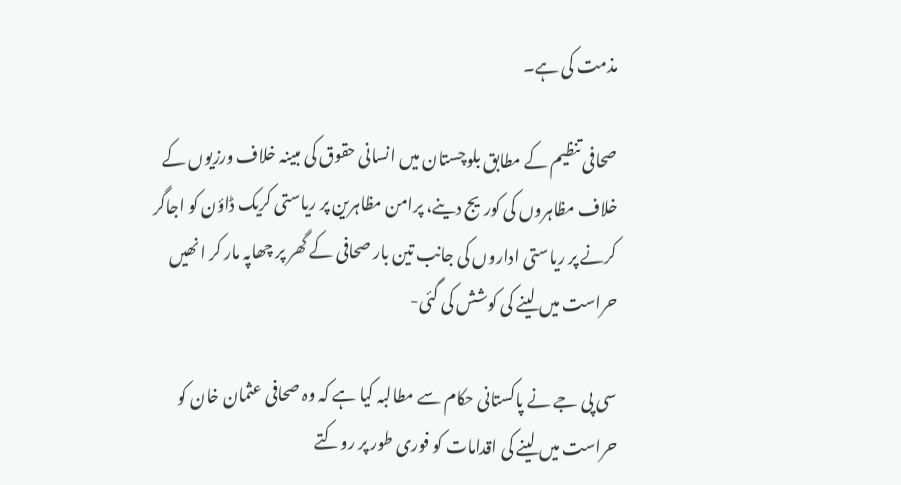مذمت کی ہے۔

صحافی تنظیم کے مطابق بلوچستان میں انسانی حقوق کی مبینہ خلاف ورزیوں کے خلاف مظاہروں کی کوریج دینے، پرامن مظاہرین پر ریاستی کریک ڈاؤن کو اجاگر کرنے پر ریاستی اداروں کی جانب تین بار صحافی کے گھر پر چھاپہ مار کر انھیں حراست میں لینے کی کوشش کی گئی-

سی پی جے نے پاکستانی حکام سے مطالبہ کیا ہے کہ وہ صحافی عثمان خان کو حراست میں لینے کی اقدامات کو فوری طور پر روکتے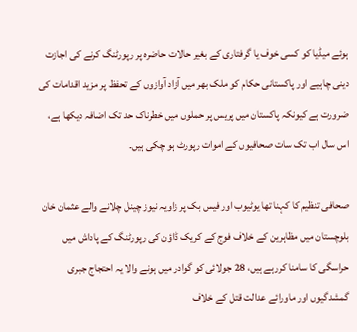ہوئے میڈیا کو کسی خوف یا گرفتاری کے بغیر حالات حاضرہ پر رپورٹنگ کرنے کی اجازت دینی چاہیے اور پاکستانی حکام کو ملک بھر میں آزاد آوازوں کے تحفظ پر مزید اقدامات کی ضرورت ہے کیونکہ پاکستان میں پریس پر حملوں میں خطرناک حد تک اضافہ دیکھا ہے، اس سال اب تک سات صحافیوں کے اموات رپورٹ ہو چکی ہیں۔

صحافی تنظیم کا کہنا تھا یوٹیوب اور فیس بک پر زاویہ نیوز چینل چلانے والے عثمان خان بلوچستان میں مظاہرین کے خلاف فوج کے کریک ڈاؤن کی رپورٹنگ کے پاداش میں حراسگی کا سامنا کررہے ہیں، 28 جولائی کو گوادر میں ہونے والا یہ احتجاج جبری گمشدگیوں اور ماورائے عدالت قتل کے خلاف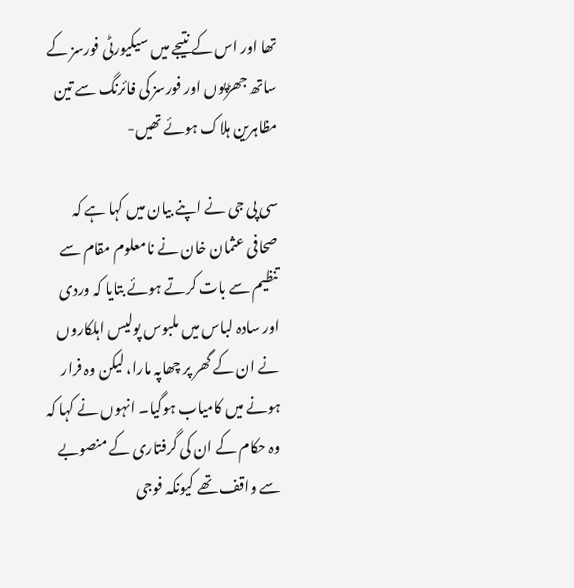تھا اور اس کے نتیجے میں سیکیورٹی فورسز کے ساتھ جھڑپوں اور فورسز کی فائرنگ سے تین مظاہرین ہلاک ہوئے تھیں-

سی پی جی نے اپنے بیان میں کہا ہے کہ صحافی عثمان خان نے نامعلوم مقام سے تنظیم سے بات کرتے ہوئے بتایا کہ وردی اور سادہ لباس میں ملبوس پولیس اہلکاروں نے ان کے گھر پر چھاپہ مارا، لیکن وہ فرار ہونے میں کامیاب ہوگیا۔ انہوں نے کہا کہ وہ حکام کے ان کی گرفتاری کے منصوبے سے واقف تھے کیونکہ فوجی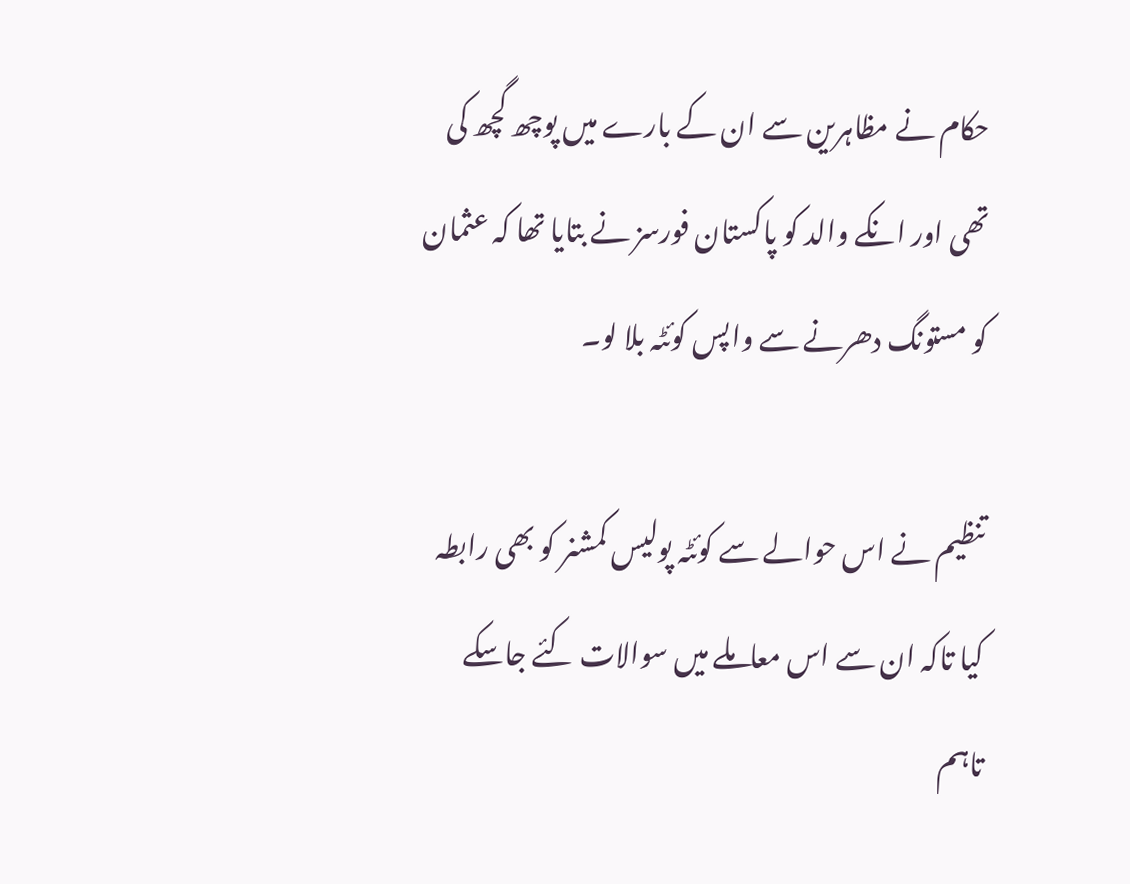حکام نے مظاہرین سے ان کے بارے میں پوچھ گچھ کی تھی اور انکے والد کو پاکستان فورسز نے بتایا تھا کہ عثمان کو مستونگ دھرنے سے واپس کوئٹہ بلا لو۔

تنظیم نے اس حوالے سے کوئٹہ پولیس کمشنر کو بھی رابطہ کیا تاکہ ان سے اس معاملے میں سوالات کئے جاسکے تاہم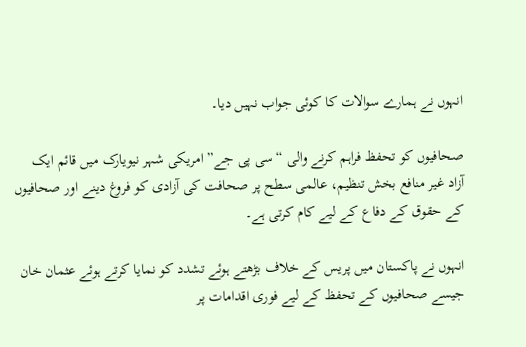انہوں نے ہمارے سوالات کا کوئی جواب نہیں دیا۔

صحافیوں کو تحفظ فراہم کرنے والی “سی پی جے” امریکی شہر نیویارک میں قائم ایک آزاد غیر منافع بخش تنظیم، عالمی سطح پر صحافت کی آزادی کو فروغ دینے اور صحافیوں کے حقوق کے دفاع کے لیے کام کرتی ہے۔

انہوں نے پاکستان میں پریس کے خلاف بڑھتے ہوئے تشدد کو نمایا کرتے ہوئے عثمان خان جیسے صحافیوں کے تحفظ کے لیے فوری اقدامات پر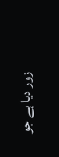زور دیا ہے جو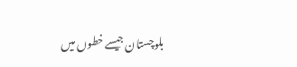بلوچستان جیسے خطوں میں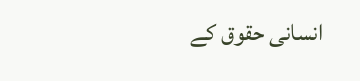انسانی حقوق کے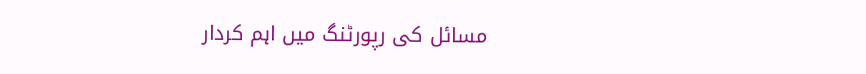مسائل کی رپورٹنگ میں اہم کردار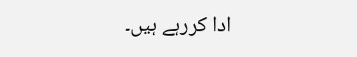ادا کررہے ہیں۔